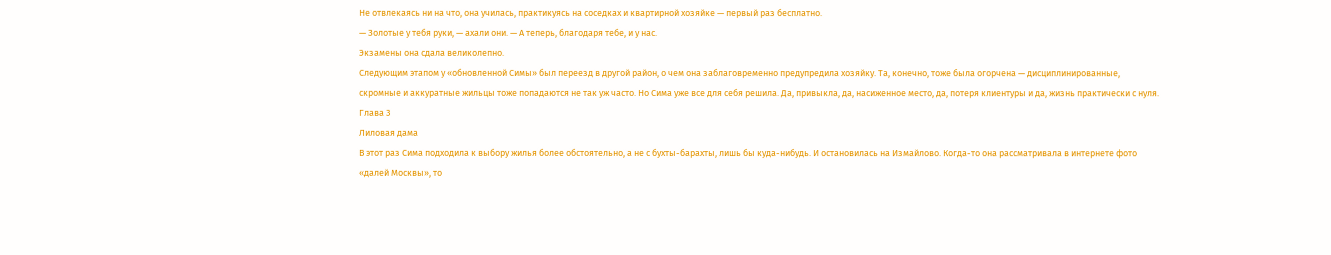Не отвлекаясь ни на что, она училась, практикуясь на соседках и квартирной хозяйке — первый раз бесплатно.
— Золотые у тебя руки, — ахали они. — А теперь, благодаря тебе, и у нас.
Экзамены она сдала великолепно.
Следующим этапом у «обновленной Симы» был переезд в другой район, о чем она заблаговременно предупредила хозяйку. Та, конечно, тоже была огорчена — дисциплинированные, скромные и аккуратные жильцы тоже попадаются не так уж часто. Но Сима уже все для себя решила. Да, привыкла, да, насиженное место, да, потеря клиентуры и да, жизнь практически с нуля.
Глава 3
Лиловая дама
В этот раз Сима подходила к выбору жилья более обстоятельно, а не с бухты-барахты, лишь бы куда-нибудь. И остановилась на Измайлово. Когда-то она рассматривала в интернете фото «далей Москвы», то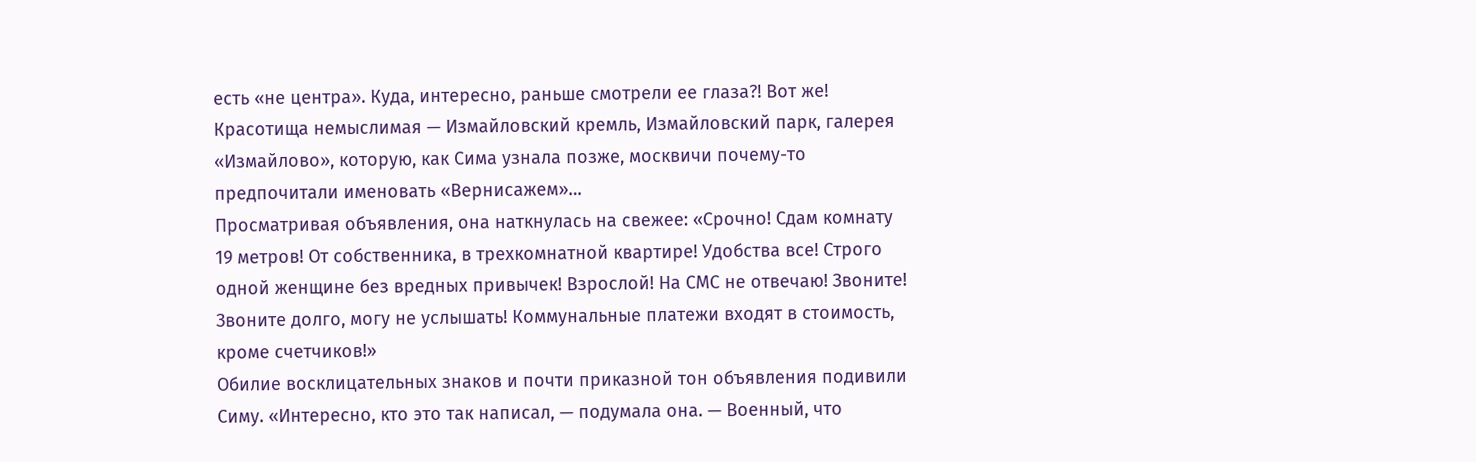есть «не центра». Куда, интересно, раньше смотрели ее глаза?! Вот же! Красотища немыслимая — Измайловский кремль, Измайловский парк, галерея «Измайлово», которую, как Сима узнала позже, москвичи почему-то предпочитали именовать «Вернисажем»…
Просматривая объявления, она наткнулась на свежее: «Срочно! Сдам комнату 19 метров! От собственника, в трехкомнатной квартире! Удобства все! Строго одной женщине без вредных привычек! Взрослой! На СМС не отвечаю! Звоните! Звоните долго, могу не услышать! Коммунальные платежи входят в стоимость, кроме счетчиков!»
Обилие восклицательных знаков и почти приказной тон объявления подивили Симу. «Интересно, кто это так написал, — подумала она. — Военный, что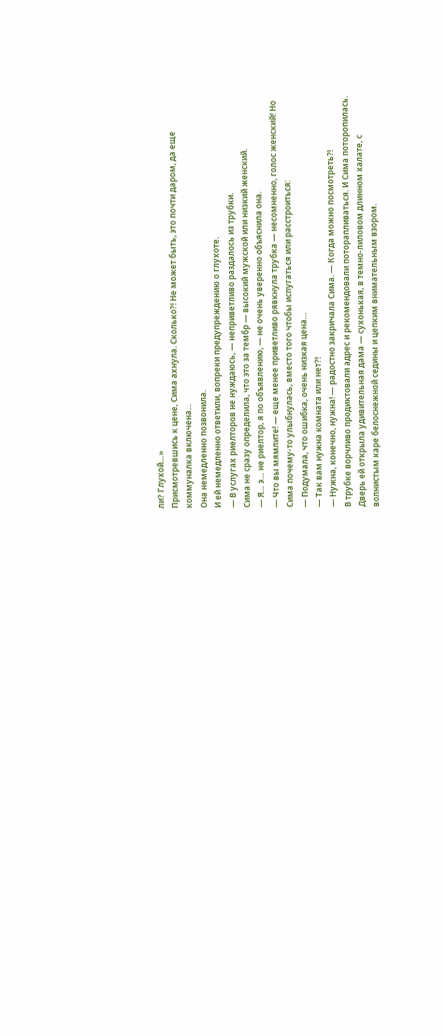ли? Глухой…»
Присмотревшись к цене, Сима ахнула. Сколько?! Не может быть, это почти даром, да еще коммуналка включена…
Она немедленно позвонила.
И ей немедленно ответили, вопреки предупреждению о глухоте.
— В услугах риелторов не нуждаюсь, — неприветливо раздалось из трубки.
Сима не сразу определила, что это за тембр — высокий мужской или низкий женский.
— Я… э… не риелтор, я по объявлению, — не очень уверенно объяснила она.
— Что вы мямлите! — еще менее приветливо рявкнула трубка — несомненно, голос женский! Но Сима почему-то улыбнулась, вместо того чтобы испугаться или расстроиться:
— Подумала, что ошибка, очень низкая цена…
— Так вам нужна комната или нет?!
— Нужна, конечно, нужна! — радостно закричала Сима. — Когда можно посмотреть?!
В трубке ворчливо продиктовали адрес и рекомендовали поторапливаться. И Сима поторопилась.
Дверь ей открыла удивительная дама — сухонькая, в темно-лиловом длинном халате, с волнистым каре белоснежной седины и цепким внимательным взором.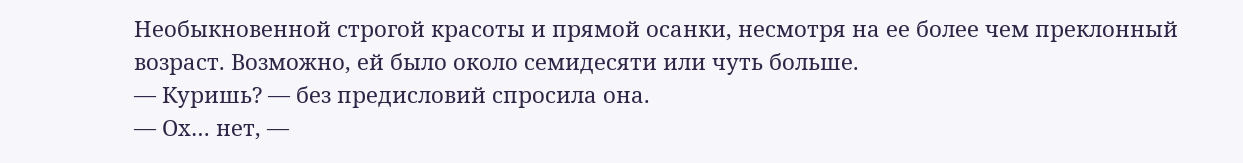Необыкновенной строгой красоты и прямой осанки, несмотря на ее более чем преклонный возраст. Возможно, ей было около семидесяти или чуть больше.
— Куришь? — без предисловий спросила она.
— Ох… нет, —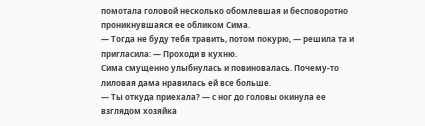помотала головой несколько обомлевшая и бесповоротно проникнувшаяся ее обликом Сима.
— Тогда не буду тебя травить, потом покурю, — решила та и пригласила: — Проходи в кухню.
Сима смущенно улыбнулась и повиновалась. Почему-то лиловая дама нравилась ей все больше.
— Ты откуда приехала? — с ног до головы окинула ее взглядом хозяйка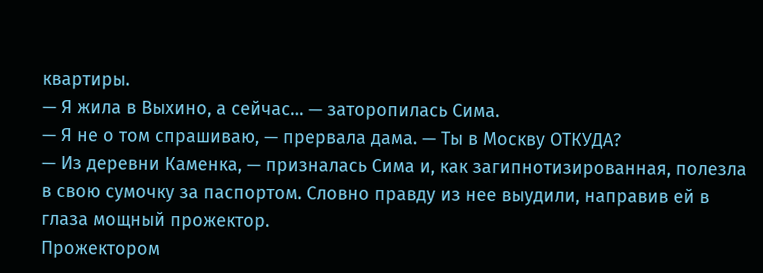квартиры.
— Я жила в Выхино, а сейчас… — заторопилась Сима.
— Я не о том спрашиваю, — прервала дама. — Ты в Москву ОТКУДА?
— Из деревни Каменка, — призналась Сима и, как загипнотизированная, полезла в свою сумочку за паспортом. Словно правду из нее выудили, направив ей в глаза мощный прожектор.
Прожектором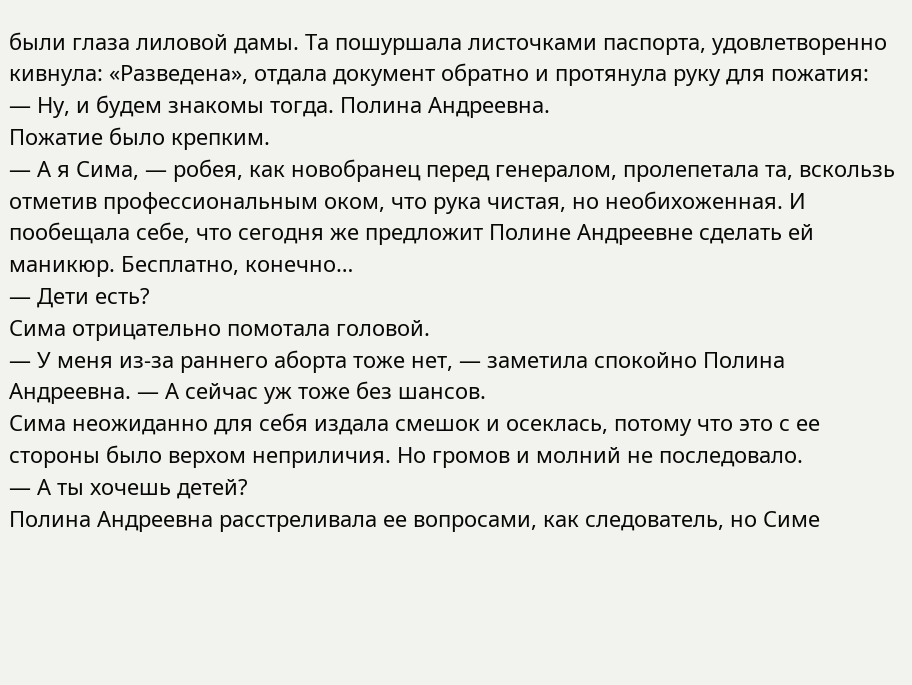были глаза лиловой дамы. Та пошуршала листочками паспорта, удовлетворенно кивнула: «Разведена», отдала документ обратно и протянула руку для пожатия:
— Ну, и будем знакомы тогда. Полина Андреевна.
Пожатие было крепким.
— А я Сима, — робея, как новобранец перед генералом, пролепетала та, вскользь отметив профессиональным оком, что рука чистая, но необихоженная. И пообещала себе, что сегодня же предложит Полине Андреевне сделать ей маникюр. Бесплатно, конечно…
— Дети есть?
Сима отрицательно помотала головой.
— У меня из-за раннего аборта тоже нет, — заметила спокойно Полина Андреевна. — А сейчас уж тоже без шансов.
Сима неожиданно для себя издала смешок и осеклась, потому что это с ее стороны было верхом неприличия. Но громов и молний не последовало.
— А ты хочешь детей?
Полина Андреевна расстреливала ее вопросами, как следователь, но Симе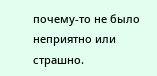почему-то не было неприятно или страшно.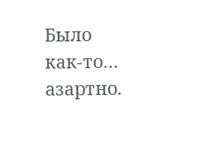Было как-то… азартно.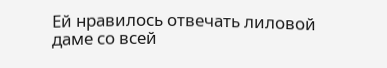Ей нравилось отвечать лиловой даме со всей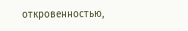откровенностью,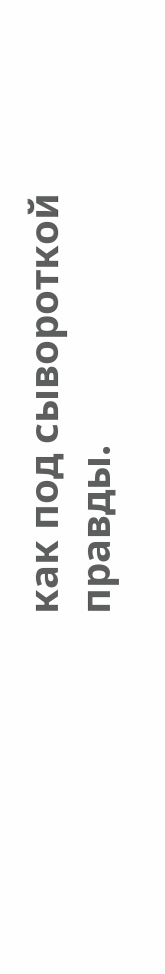как под сывороткой правды.